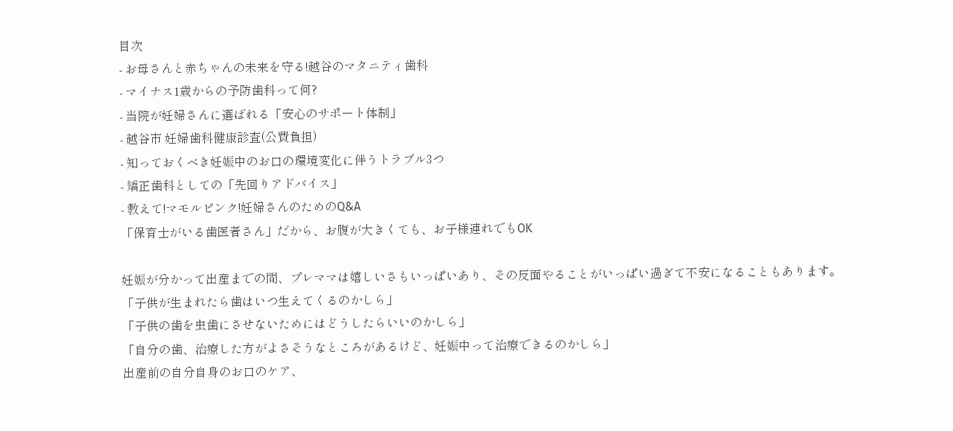目次
- お母さんと赤ちゃんの未来を守る!越谷のマタニティ歯科
- マイナス1歳からの予防歯科って何?
- 当院が妊婦さんに選ばれる「安心のサポート体制」
- 越谷市 妊婦歯科健康診査(公費負担)
- 知っておくべき妊娠中のお口の環境変化に伴うトラブル3つ
- 矯正歯科としての「先回りアドバイス」
- 教えて!マモルピンク!妊婦さんのためのQ&A
「保育士がいる歯医者さん」だから、お腹が大きくても、お子様連れでもOK

妊娠が分かって出産までの間、プレママは嬉しいさもいっぱいあり、その反面やることがいっぱい過ぎて不安になることもあります。
「子供が生まれたら歯はいつ生えてくるのかしら」
「子供の歯を虫歯にさせないためにはどうしたらいいのかしら」
「自分の歯、治療した方がよさそうなところがあるけど、妊娠中って治療できるのかしら」
出産前の自分自身のお口のケア、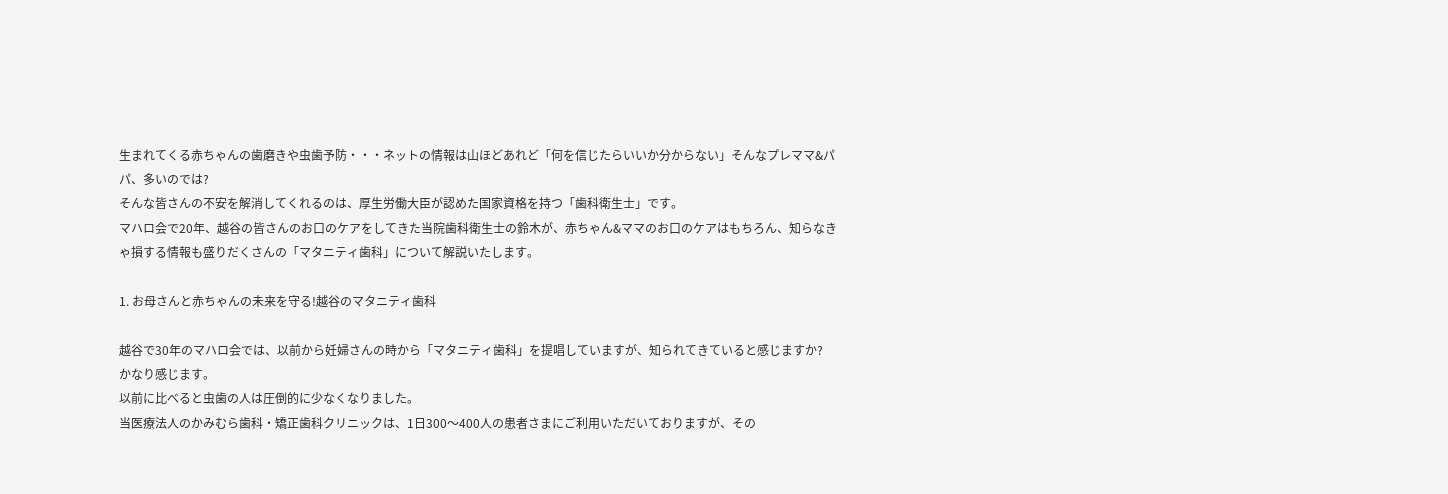生まれてくる赤ちゃんの歯磨きや虫歯予防・・・ネットの情報は山ほどあれど「何を信じたらいいか分からない」そんなプレママ&パパ、多いのでは?
そんな皆さんの不安を解消してくれるのは、厚生労働大臣が認めた国家資格を持つ「歯科衛生士」です。
マハロ会で20年、越谷の皆さんのお口のケアをしてきた当院歯科衛生士の鈴木が、赤ちゃん&ママのお口のケアはもちろん、知らなきゃ損する情報も盛りだくさんの「マタニティ歯科」について解説いたします。

1. お母さんと赤ちゃんの未来を守る!越谷のマタニティ歯科

越谷で30年のマハロ会では、以前から妊婦さんの時から「マタニティ歯科」を提唱していますが、知られてきていると感じますか?
かなり感じます。
以前に比べると虫歯の人は圧倒的に少なくなりました。
当医療法人のかみむら歯科・矯正歯科クリニックは、1日300〜400人の患者さまにご利用いただいておりますが、その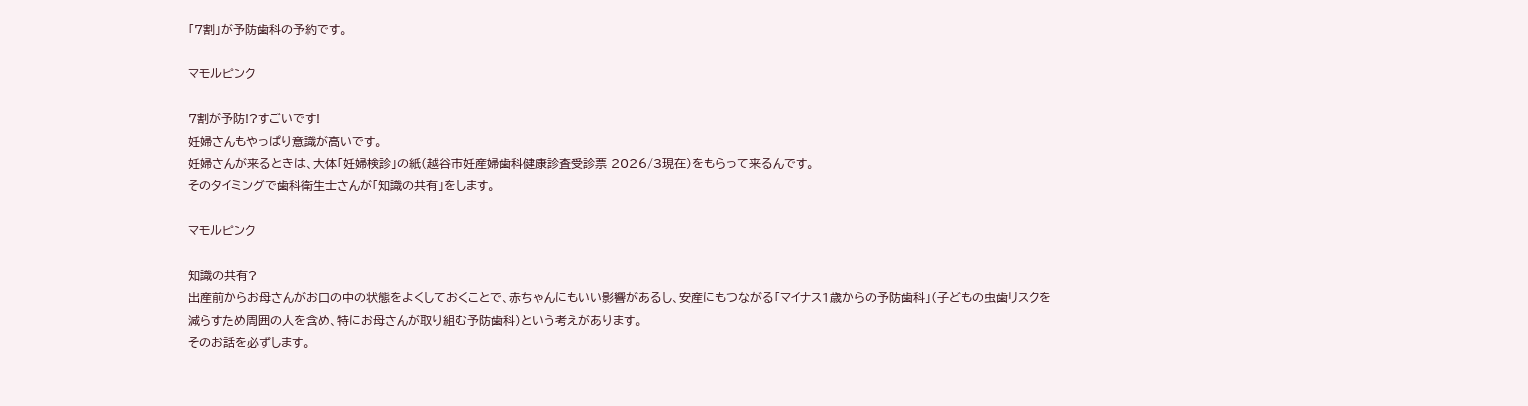「7割」が予防歯科の予約です。

マモルピンク

7割が予防!?すごいです!
妊婦さんもやっぱり意識が高いです。
妊婦さんが来るときは、大体「妊婦検診」の紙(越谷市妊産婦歯科健康診査受診票 2026/3現在)をもらって来るんです。
そのタイミングで歯科衛生士さんが「知識の共有」をします。

マモルピンク

知識の共有?
出産前からお母さんがお口の中の状態をよくしておくことで、赤ちゃんにもいい影響があるし、安産にもつながる「マイナス1歳からの予防歯科」(子どもの虫歯リスクを減らすため周囲の人を含め、特にお母さんが取り組む予防歯科)という考えがあります。
そのお話を必ずします。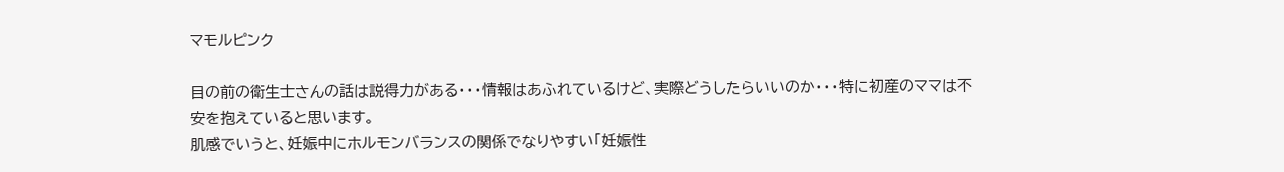マモルピンク

目の前の衛生士さんの話は説得力がある・・・情報はあふれているけど、実際どうしたらいいのか・・・特に初産のママは不安を抱えていると思います。
肌感でいうと、妊娠中にホルモンバランスの関係でなりやすい「妊娠性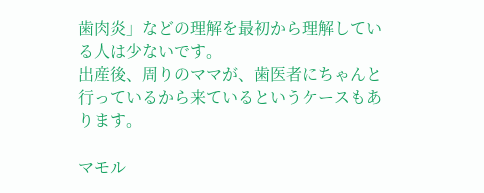歯肉炎」などの理解を最初から理解している人は少ないです。
出産後、周りのママが、歯医者にちゃんと行っているから来ているというケースもあります。

マモル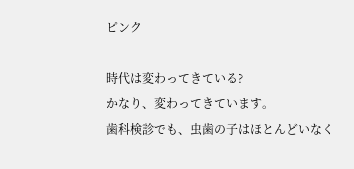ピンク

時代は変わってきている?
かなり、変わってきています。
歯科検診でも、虫歯の子はほとんどいなく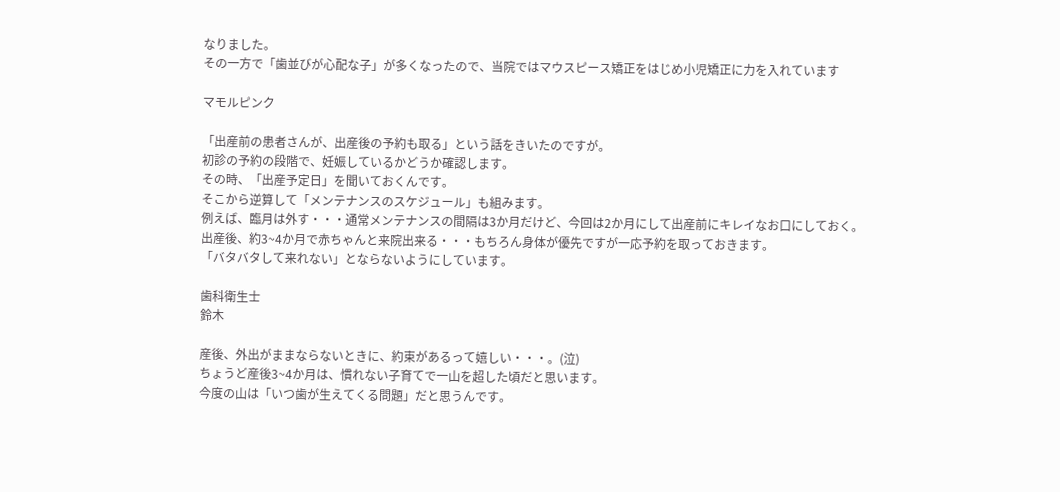なりました。
その一方で「歯並びが心配な子」が多くなったので、当院ではマウスピース矯正をはじめ小児矯正に力を入れています

マモルピンク

「出産前の患者さんが、出産後の予約も取る」という話をきいたのですが。
初診の予約の段階で、妊娠しているかどうか確認します。
その時、「出産予定日」を聞いておくんです。
そこから逆算して「メンテナンスのスケジュール」も組みます。
例えば、臨月は外す・・・通常メンテナンスの間隔は3か月だけど、今回は2か月にして出産前にキレイなお口にしておく。
出産後、約3~4か月で赤ちゃんと来院出来る・・・もちろん身体が優先ですが一応予約を取っておきます。
「バタバタして来れない」とならないようにしています。

歯科衛生士
鈴木

産後、外出がままならないときに、約束があるって嬉しい・・・。(泣)
ちょうど産後3~4か月は、慣れない子育てで一山を超した頃だと思います。
今度の山は「いつ歯が生えてくる問題」だと思うんです。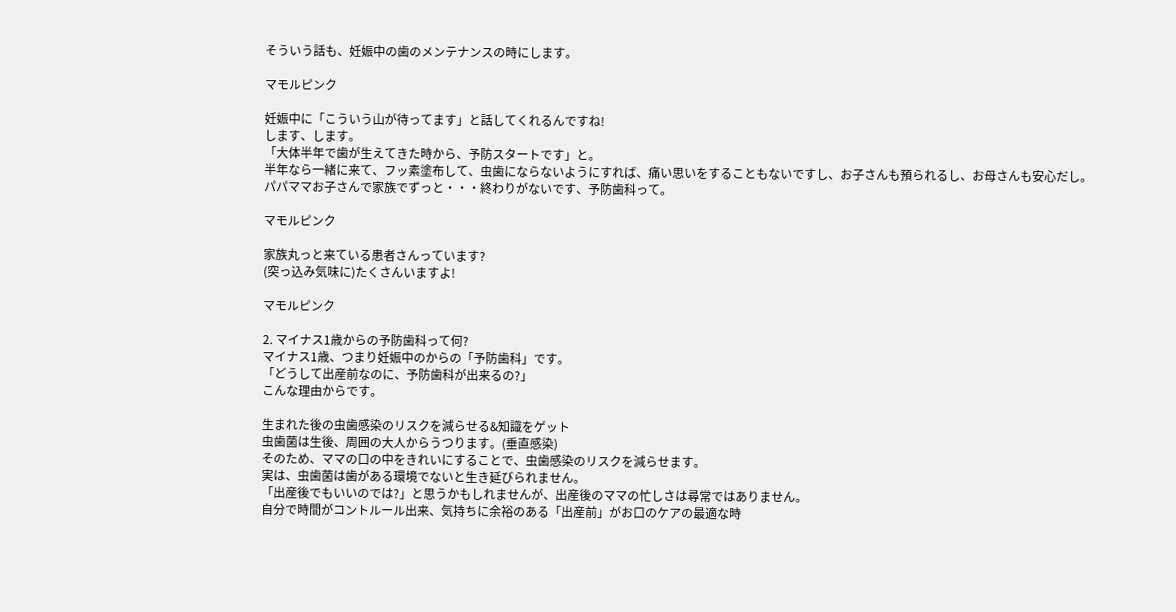そういう話も、妊娠中の歯のメンテナンスの時にします。

マモルピンク

妊娠中に「こういう山が待ってます」と話してくれるんですね!
します、します。
「大体半年で歯が生えてきた時から、予防スタートです」と。
半年なら一緒に来て、フッ素塗布して、虫歯にならないようにすれば、痛い思いをすることもないですし、お子さんも預られるし、お母さんも安心だし。
パパママお子さんで家族でずっと・・・終わりがないです、予防歯科って。

マモルピンク

家族丸っと来ている患者さんっています?
(突っ込み気味に)たくさんいますよ!

マモルピンク

2. マイナス1歳からの予防歯科って何?
マイナス1歳、つまり妊娠中のからの「予防歯科」です。
「どうして出産前なのに、予防歯科が出来るの?」
こんな理由からです。

生まれた後の虫歯感染のリスクを減らせる&知識をゲット
虫歯菌は生後、周囲の大人からうつります。(垂直感染)
そのため、ママの口の中をきれいにすることで、虫歯感染のリスクを減らせます。
実は、虫歯菌は歯がある環境でないと生き延びられません。
「出産後でもいいのでは?」と思うかもしれませんが、出産後のママの忙しさは尋常ではありません。
自分で時間がコントルール出来、気持ちに余裕のある「出産前」がお口のケアの最適な時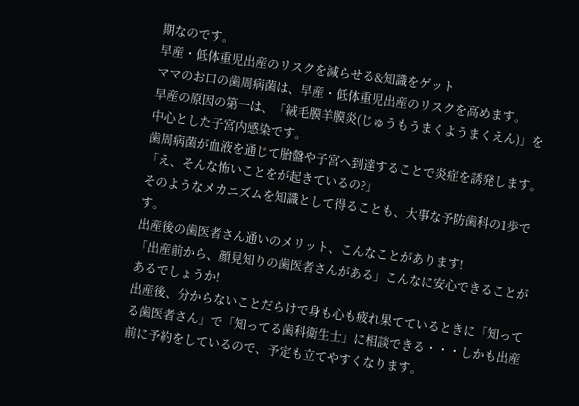期なのです。
早産・低体重児出産のリスクを減らせる&知識をゲット
ママのお口の歯周病菌は、早産・低体重児出産のリスクを高めます。
早産の原因の第一は、「絨毛膜羊膜炎(じゅうもうまくようまくえん)」を中心とした子宮内感染です。
歯周病菌が血液を通じて胎盤や子宮へ到達することで炎症を誘発します。
「え、そんな怖いことをが起きているの?」
そのようなメカニズムを知識として得ることも、大事な予防歯科の1歩です。
出産後の歯医者さん通いのメリット、こんなことがあります!
「出産前から、顔見知りの歯医者さんがある」こんなに安心できることがあるでしょうか!
出産後、分からないことだらけで身も心も疲れ果てているときに「知ってる歯医者さん」で「知ってる歯科衛生士」に相談できる・・・しかも出産前に予約をしているので、予定も立てやすくなります。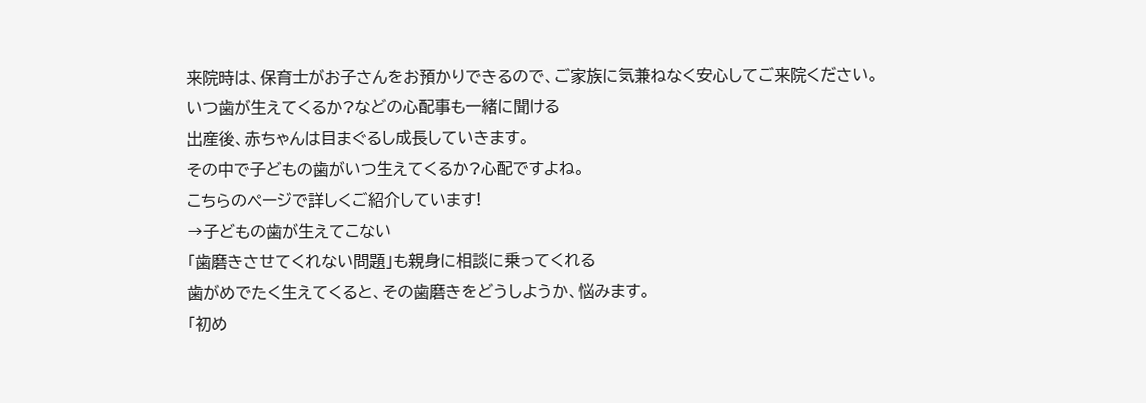来院時は、保育士がお子さんをお預かりできるので、ご家族に気兼ねなく安心してご来院ください。
いつ歯が生えてくるか?などの心配事も一緒に聞ける
出産後、赤ちゃんは目まぐるし成長していきます。
その中で子どもの歯がいつ生えてくるか?心配ですよね。
こちらのページで詳しくご紹介しています!
→子どもの歯が生えてこない
「歯磨きさせてくれない問題」も親身に相談に乗ってくれる
歯がめでたく生えてくると、その歯磨きをどうしようか、悩みます。
「初め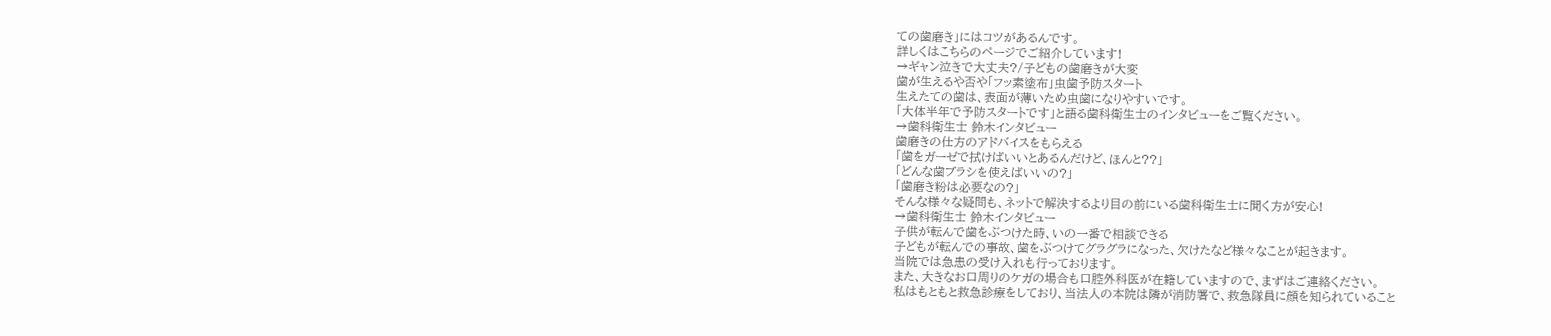ての歯磨き」にはコツがあるんです。
詳しくはこちらのページでご紹介しています!
→ギャン泣きで大丈夫?/子どもの歯磨きが大変
歯が生えるや否や「フッ素塗布」虫歯予防スタート
生えたての歯は、表面が薄いため虫歯になりやすいです。
「大体半年で予防スタートです」と語る歯科衛生士のインタビューをご覧ください。
→歯科衛生士 鈴木インタビュー
歯磨きの仕方のアドバイスをもらえる
「歯をガーゼで拭けばいいとあるんだけど、ほんと??」
「どんな歯ブラシを使えばいいの?」
「歯磨き粉は必要なの?」
そんな様々な疑問も、ネットで解決するより目の前にいる歯科衛生士に聞く方が安心!
→歯科衛生士 鈴木インタビュー
子供が転んで歯をぶつけた時、いの一番で相談できる
子どもが転んでの事故、歯をぶつけてグラグラになった、欠けたなど様々なことが起きます。
当院では急患の受け入れも行っております。
また、大きなお口周りのケガの場合も口腔外科医が在籍していますので、まずはご連絡ください。
私はもともと救急診療をしており、当法人の本院は隣が消防署で、救急隊員に顔を知られていること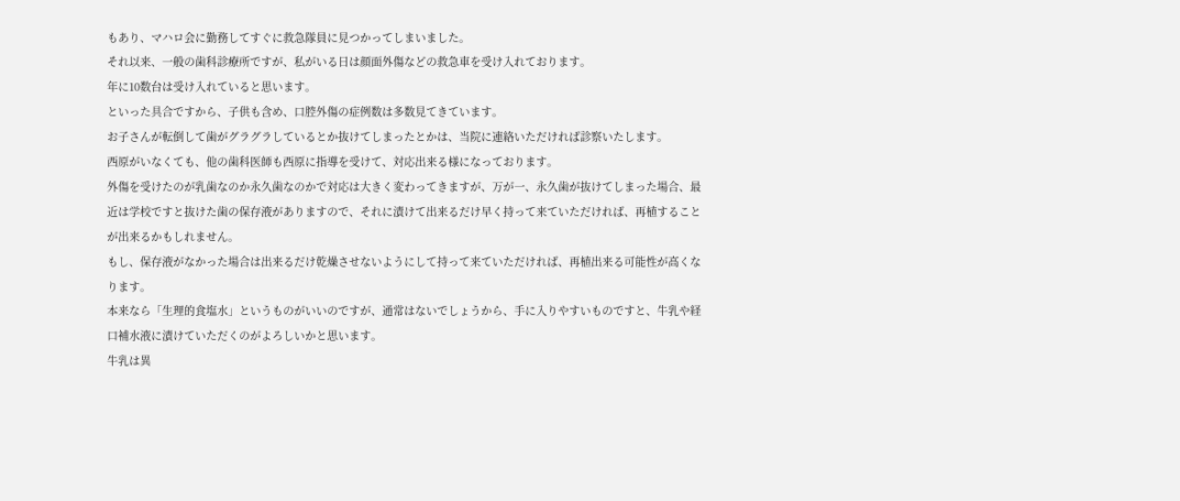もあり、マハロ会に勤務してすぐに救急隊員に見つかってしまいました。
それ以来、一般の歯科診療所ですが、私がいる日は顔面外傷などの救急車を受け入れております。
年に10数台は受け入れていると思います。
といった具合ですから、子供も含め、口腔外傷の症例数は多数見てきています。
お子さんが転倒して歯がグラグラしているとか抜けてしまったとかは、当院に連絡いただければ診察いたします。
西原がいなくても、他の歯科医師も西原に指導を受けて、対応出来る様になっております。
外傷を受けたのが乳歯なのか永久歯なのかで対応は大きく変わってきますが、万が一、永久歯が抜けてしまった場合、最近は学校ですと抜けた歯の保存液がありますので、それに漬けて出来るだけ早く持って来ていただければ、再植することが出来るかもしれません。
もし、保存液がなかった場合は出来るだけ乾燥させないようにして持って来ていただければ、再植出来る可能性が高くなります。
本来なら「生理的食塩水」というものがいいのですが、通常はないでしょうから、手に入りやすいものですと、牛乳や経口補水液に漬けていただくのがよろしいかと思います。
牛乳は異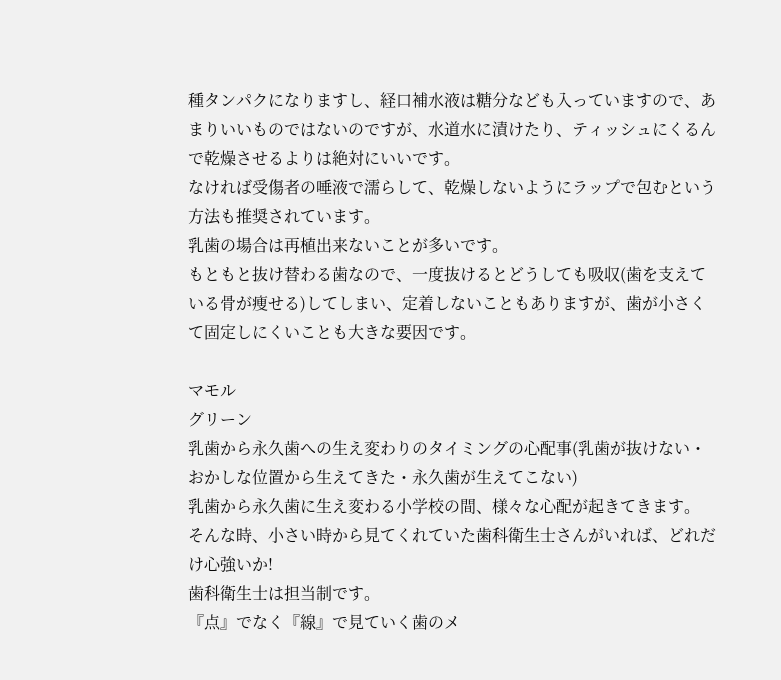種タンパクになりますし、経口補水液は糖分なども入っていますので、あまりいいものではないのですが、水道水に漬けたり、ティッシュにくるんで乾燥させるよりは絶対にいいです。
なければ受傷者の唾液で濡らして、乾燥しないようにラップで包むという方法も推奨されています。
乳歯の場合は再植出来ないことが多いです。
もともと抜け替わる歯なので、一度抜けるとどうしても吸収(歯を支えている骨が痩せる)してしまい、定着しないこともありますが、歯が小さくて固定しにくいことも大きな要因です。

マモル
グリーン
乳歯から永久歯への生え変わりのタイミングの心配事(乳歯が抜けない・おかしな位置から生えてきた・永久歯が生えてこない)
乳歯から永久歯に生え変わる小学校の間、様々な心配が起きてきます。
そんな時、小さい時から見てくれていた歯科衛生士さんがいれば、どれだけ心強いか!
歯科衛生士は担当制です。
『点』でなく『線』で見ていく歯のメ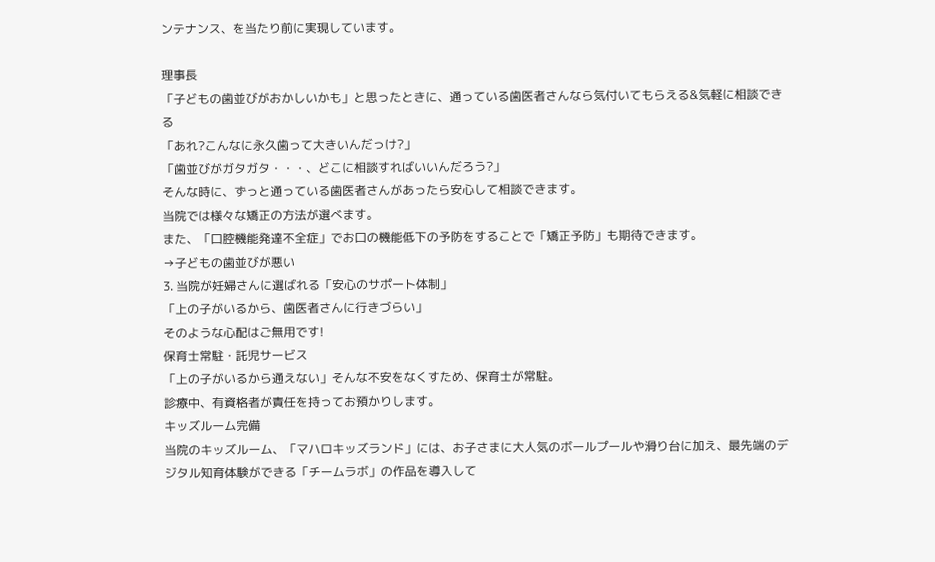ンテナンス、を当たり前に実現しています。

理事長
「子どもの歯並びがおかしいかも」と思ったときに、通っている歯医者さんなら気付いてもらえる&気軽に相談できる
「あれ?こんなに永久歯って大きいんだっけ?」
「歯並びがガタガタ・・・、どこに相談すればいいんだろう?」
そんな時に、ずっと通っている歯医者さんがあったら安心して相談できます。
当院では様々な矯正の方法が選べます。
また、「口腔機能発達不全症」でお口の機能低下の予防をすることで「矯正予防」も期待できます。
→子どもの歯並びが悪い
3. 当院が妊婦さんに選ばれる「安心のサポート体制」
「上の子がいるから、歯医者さんに行きづらい」
そのような心配はご無用です!
保育士常駐・託児サービス
「上の子がいるから通えない」そんな不安をなくすため、保育士が常駐。
診療中、有資格者が責任を持ってお預かりします。
キッズルーム完備
当院のキッズルーム、「マハロキッズランド」には、お子さまに大人気のボールプールや滑り台に加え、最先端のデジタル知育体験ができる「チームラボ」の作品を導入して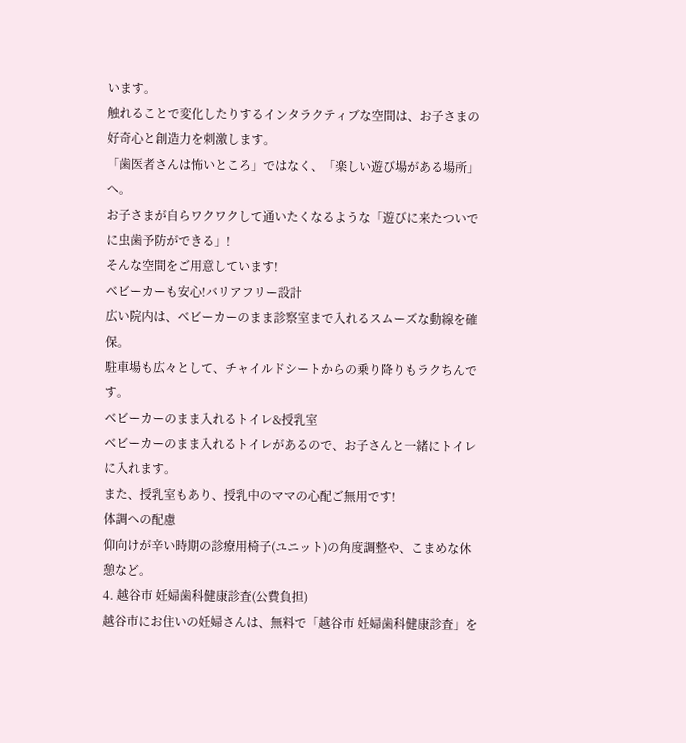います。
触れることで変化したりするインタラクティブな空間は、お子さまの好奇心と創造力を刺激します。
「歯医者さんは怖いところ」ではなく、「楽しい遊び場がある場所」へ。
お子さまが自らワクワクして通いたくなるような「遊びに来たついでに虫歯予防ができる」!
そんな空間をご用意しています!
ベビーカーも安心!バリアフリー設計
広い院内は、ベビーカーのまま診察室まで入れるスムーズな動線を確保。
駐車場も広々として、チャイルドシートからの乗り降りもラクちんです。
ベビーカーのまま入れるトイレ&授乳室
ベビーカーのまま入れるトイレがあるので、お子さんと一緒にトイレに入れます。
また、授乳室もあり、授乳中のママの心配ご無用です!
体調への配慮
仰向けが辛い時期の診療用椅子(ユニット)の角度調整や、こまめな休憩など。
4. 越谷市 妊婦歯科健康診査(公費負担)
越谷市にお住いの妊婦さんは、無料で「越谷市 妊婦歯科健康診査」を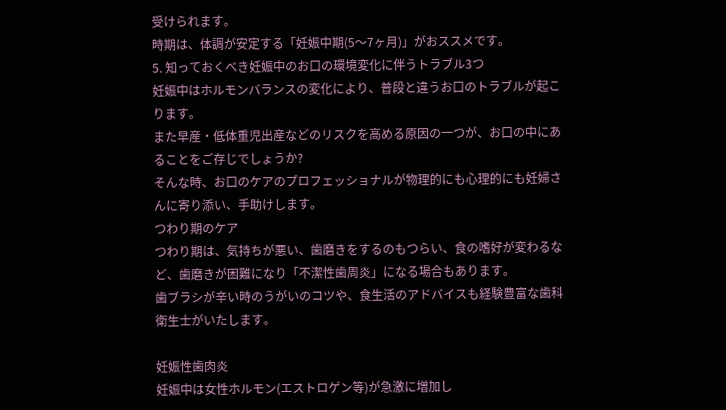受けられます。
時期は、体調が安定する「妊娠中期(5〜7ヶ月)」がおススメです。
5. 知っておくべき妊娠中のお口の環境変化に伴うトラブル3つ
妊娠中はホルモンバランスの変化により、普段と違うお口のトラブルが起こります。
また早産・低体重児出産などのリスクを高める原因の一つが、お口の中にあることをご存じでしょうか?
そんな時、お口のケアのプロフェッショナルが物理的にも心理的にも妊婦さんに寄り添い、手助けします。
つわり期のケア
つわり期は、気持ちが悪い、歯磨きをするのもつらい、食の嗜好が変わるなど、歯磨きが困難になり「不潔性歯周炎」になる場合もあります。
歯ブラシが辛い時のうがいのコツや、食生活のアドバイスも経験豊富な歯科衛生士がいたします。

妊娠性歯肉炎
妊娠中は女性ホルモン(エストロゲン等)が急激に増加し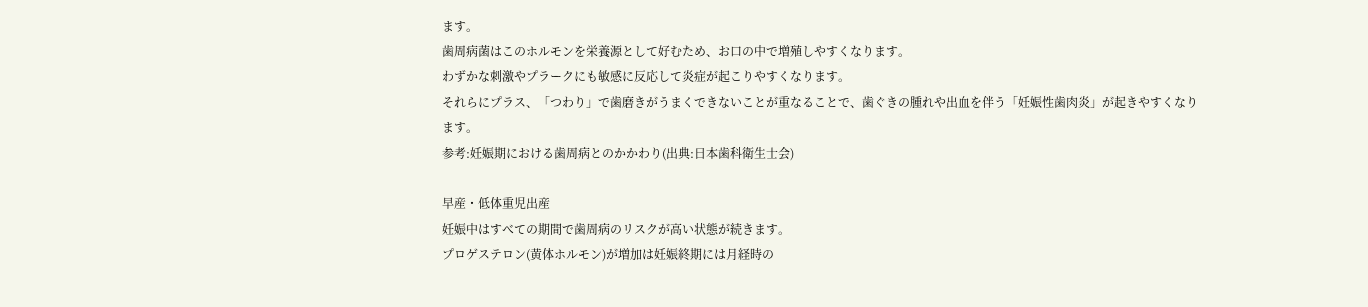ます。
歯周病菌はこのホルモンを栄養源として好むため、お口の中で増殖しやすくなります。
わずかな刺激やプラークにも敏感に反応して炎症が起こりやすくなります。
それらにプラス、「つわり」で歯磨きがうまくできないことが重なることで、歯ぐきの腫れや出血を伴う「妊娠性歯肉炎」が起きやすくなります。
参考:妊娠期における歯周病とのかかわり(出典:日本歯科衛生士会)

早産・低体重児出産
妊娠中はすべての期間で歯周病のリスクが高い状態が続きます。
プロゲステロン(黄体ホルモン)が増加は妊娠終期には月経時の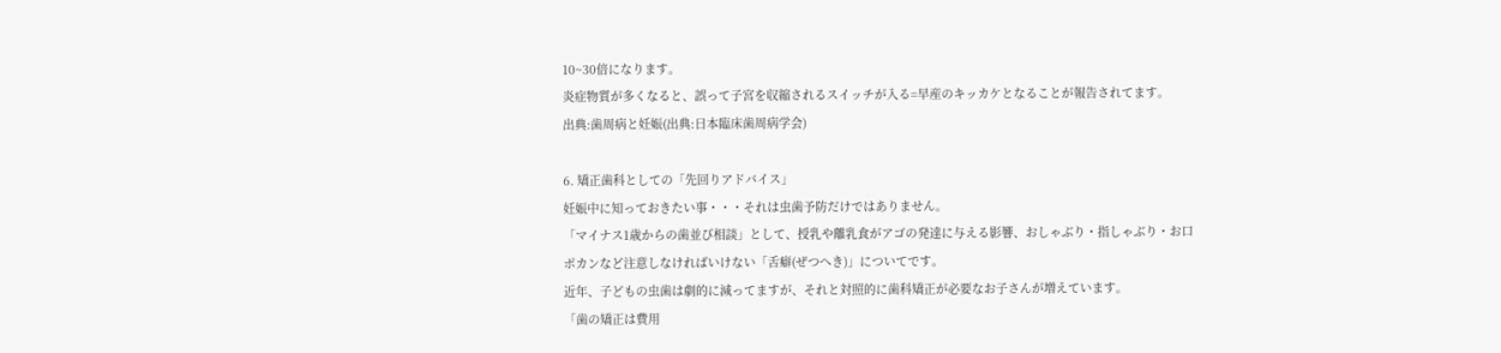10~30倍になります。
炎症物質が多くなると、誤って子宮を収縮されるスイッチが入る=早産のキッカケとなることが報告されてます。
出典:歯周病と妊娠(出典:日本臨床歯周病学会)

6. 矯正歯科としての「先回りアドバイス」
妊娠中に知っておきたい事・・・それは虫歯予防だけではありません。
「マイナス1歳からの歯並び相談」として、授乳や離乳食がアゴの発達に与える影響、おしゃぶり・指しゃぶり・お口ポカンなど注意しなければいけない「舌癖(ぜつへき)」についてです。
近年、子どもの虫歯は劇的に減ってますが、それと対照的に歯科矯正が必要なお子さんが増えています。
「歯の矯正は費用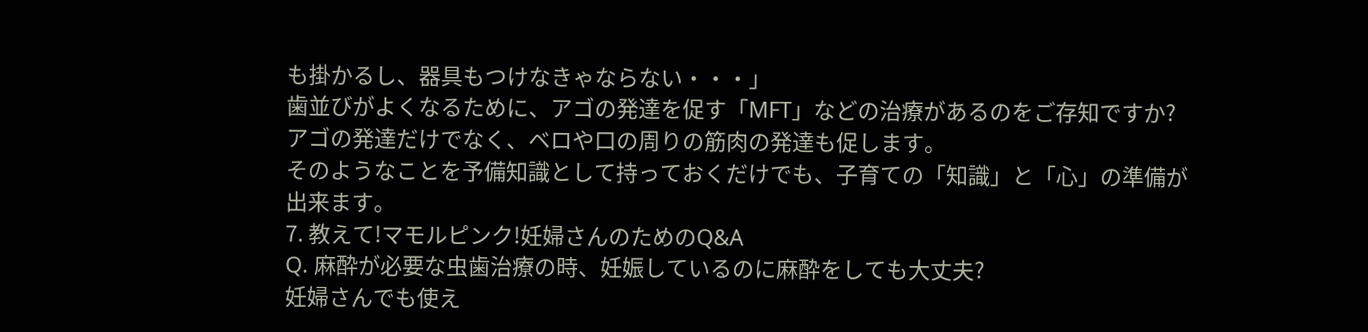も掛かるし、器具もつけなきゃならない・・・」
歯並びがよくなるために、アゴの発達を促す「MFT」などの治療があるのをご存知ですか?
アゴの発達だけでなく、ベロや口の周りの筋肉の発達も促します。
そのようなことを予備知識として持っておくだけでも、子育ての「知識」と「心」の準備が出来ます。
7. 教えて!マモルピンク!妊婦さんのためのQ&A
Q. 麻酔が必要な虫歯治療の時、妊娠しているのに麻酔をしても大丈夫?
妊婦さんでも使え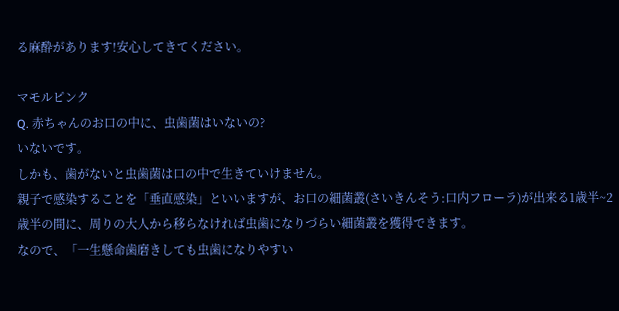る麻酔があります!安心してきてください。

マモルピンク
Q. 赤ちゃんのお口の中に、虫歯菌はいないの?
いないです。
しかも、歯がないと虫歯菌は口の中で生きていけません。
親子で感染することを「垂直感染」といいますが、お口の細菌叢(さいきんそう:口内フローラ)が出来る1歳半~2歳半の間に、周りの大人から移らなければ虫歯になりづらい細菌叢を獲得できます。
なので、「一生懸命歯磨きしても虫歯になりやすい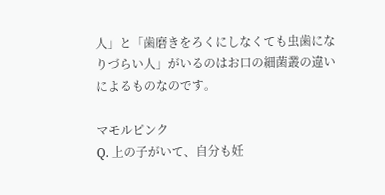人」と「歯磨きをろくにしなくても虫歯になりづらい人」がいるのはお口の細菌叢の違いによるものなのです。

マモルピンク
Q. 上の子がいて、自分も妊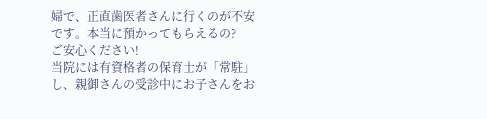婦で、正直歯医者さんに行くのが不安です。本当に預かってもらえるの?
ご安心ください!
当院には有資格者の保育士が「常駐」し、親御さんの受診中にお子さんをお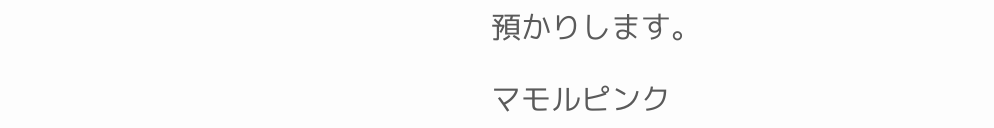預かりします。

マモルピンク